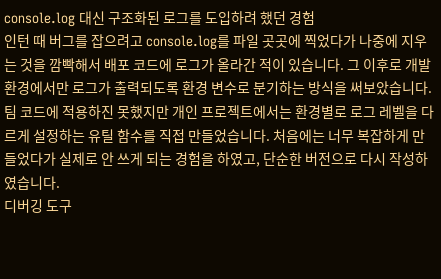console.log 대신 구조화된 로그를 도입하려 했던 경험
인턴 때 버그를 잡으려고 console.log를 파일 곳곳에 찍었다가 나중에 지우는 것을 깜빡해서 배포 코드에 로그가 올라간 적이 있습니다. 그 이후로 개발 환경에서만 로그가 출력되도록 환경 변수로 분기하는 방식을 써보았습니다. 팀 코드에 적용하진 못했지만 개인 프로젝트에서는 환경별로 로그 레벨을 다르게 설정하는 유틸 함수를 직접 만들었습니다. 처음에는 너무 복잡하게 만들었다가 실제로 안 쓰게 되는 경험을 하였고, 단순한 버전으로 다시 작성하였습니다.
디버깅 도구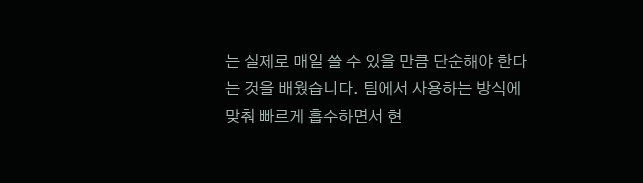는 실제로 매일 쓸 수 있을 만큼 단순해야 한다는 것을 배웠습니다. 팀에서 사용하는 방식에 맞춰 빠르게 흡수하면서 현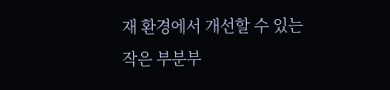재 환경에서 개선할 수 있는 작은 부분부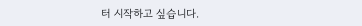터 시작하고 싶습니다.